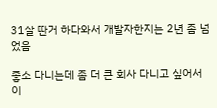31살 딴거 하다와서 개발자한지는 2년 좀 넘었음

좋소 다니는데 좀 더 큰 회사 다니고 싶어서 이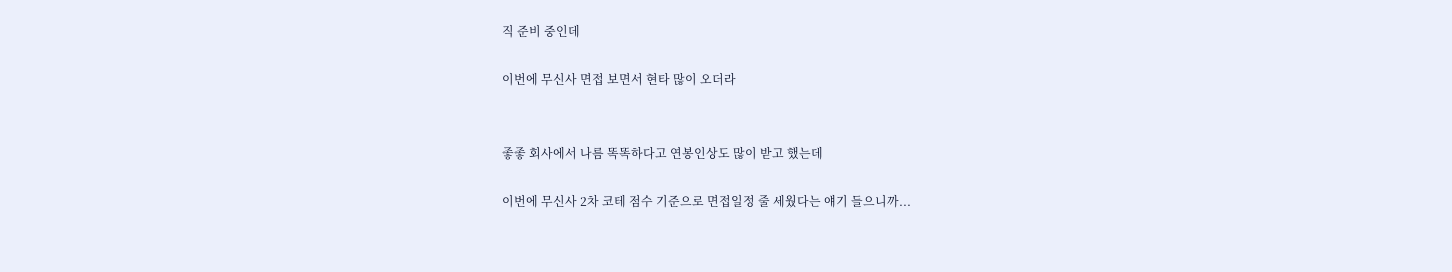직 준비 중인데

이번에 무신사 면접 보면서 현타 많이 오더라


좋좋 회사에서 나름 똑똑하다고 연봉인상도 많이 받고 했는데

이번에 무신사 2차 코테 점수 기준으로 면접일정 줄 세웠다는 얘기 들으니까...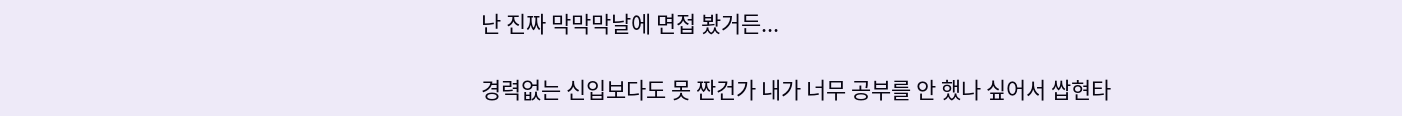난 진짜 막막막날에 면접 봤거든...

경력없는 신입보다도 못 짠건가 내가 너무 공부를 안 했나 싶어서 쌉현타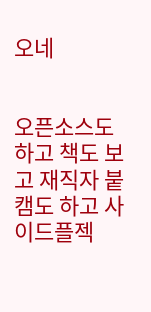오네


오픈소스도 하고 책도 보고 재직자 붙캠도 하고 사이드플젝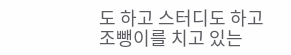도 하고 스터디도 하고 조뺑이를 치고 있는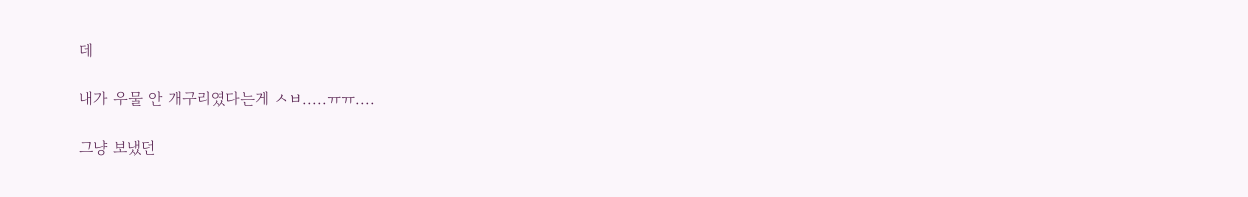데

내가 우물 안 개구리였다는게 ㅅㅂ.....ㅠㅠ....

그냥 보냈던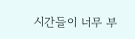시간들이 너무 부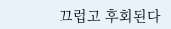끄럽고 후회된다